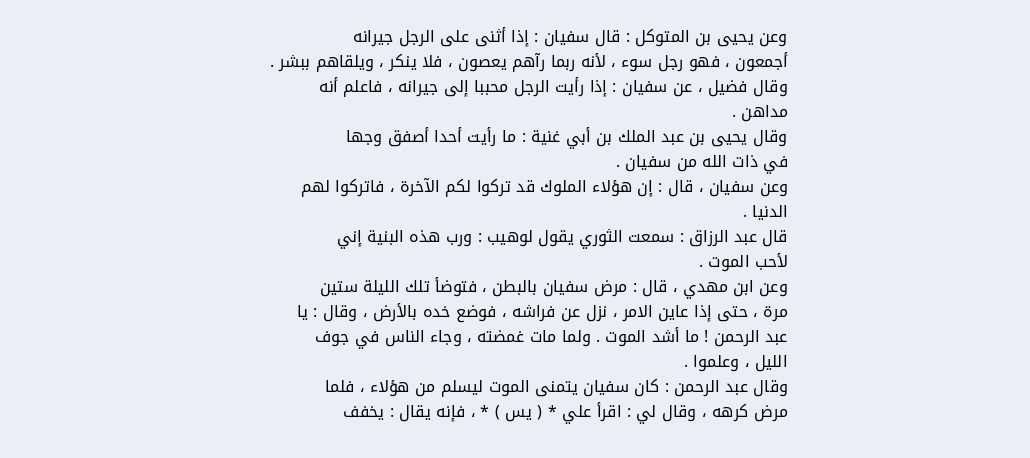وعن يحيى بن المتوكل : قال سفيان : إذا أثنى على الرجل جيرانه
أجمعون ، فهو رجل سوء ، لأنه ربما رآهم يعصون ، فلا ينكر ، ويلقاهم ببشر .
وقال فضيل ، عن سفيان : إذا رأيت الرجل محببا إلى جيرانه ، فاعلم أنه
مداهن .
وقال يحيى بن عبد الملك بن أبي غنية : ما رأيت أحدا أصفق وجها
في ذات الله من سفيان .
وعن سفيان ، قال : إن هؤلاء الملوك قد تركوا لكم الآخرة ، فاتركوا لهم
الدنيا .
قال عبد الرزاق : سمعت الثوري يقول لوهيب : ورب هذه البنية إني
لأحب الموت .
وعن ابن مهدي ، قال : مرض سفيان بالبطن ، فتوضأ تلك الليلة ستين
مرة ، حتى إذا عاين الامر ، نزل عن فراشه ، فوضع خده بالأرض ، وقال : يا
عبد الرحمن ! ما أشد الموت . ولما مات غمضته ، وجاء الناس في جوف
الليل ، وعلموا .
وقال عبد الرحمن : كان سفيان يتمنى الموت ليسلم من هؤلاء ، فلما
مرض كرهه ، وقال لي : اقرأ علي * ( يس ) * ، فإنه يقال : يخفف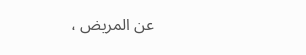عن المريض ،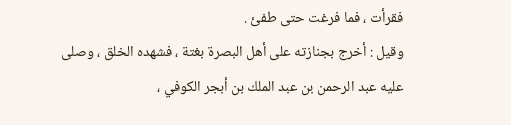فقرأت ، فما فرغت حتى طفئ .
وقيل : أخرج بجنازته على أهل البصرة بغتة ، فشهده الخلق ، وصلى
عليه عبد الرحمن بن عبد الملك بن أبجر الكوفي ،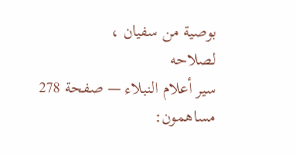بوصية من سفيان ،
لصلاحه
سير أعلام النبلاء — صفحة 278
مساهمون: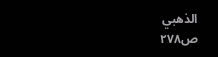الذهبي
ص٢٧٨